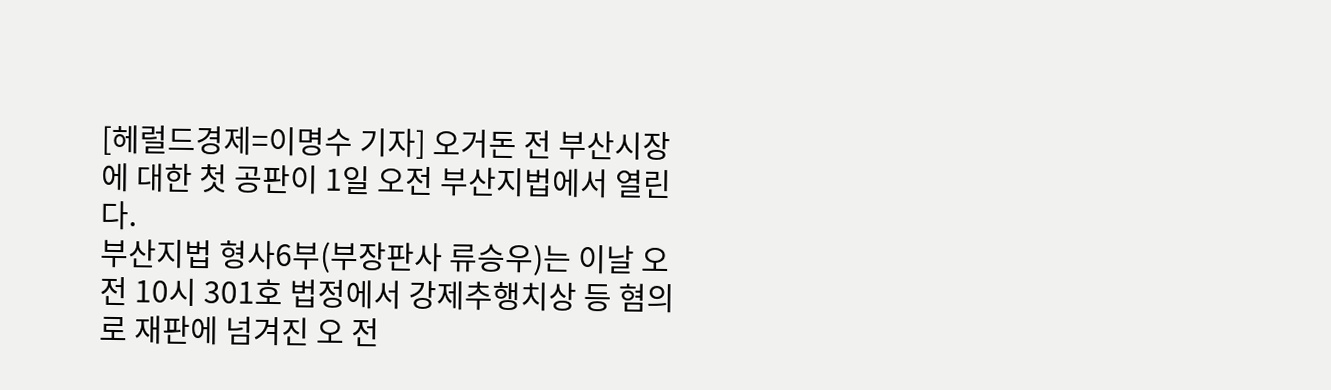[헤럴드경제=이명수 기자] 오거돈 전 부산시장에 대한 첫 공판이 1일 오전 부산지법에서 열린다.
부산지법 형사6부(부장판사 류승우)는 이날 오전 10시 301호 법정에서 강제추행치상 등 혐의로 재판에 넘겨진 오 전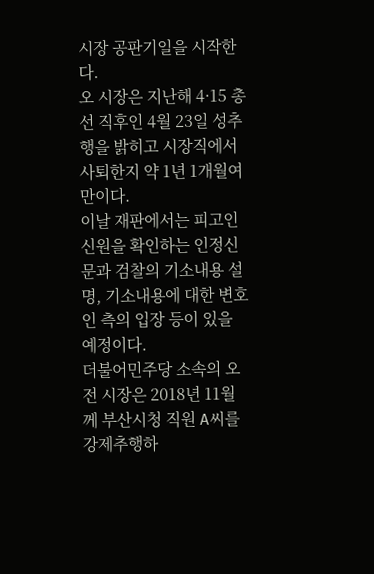시장 공판기일을 시작한다.
오 시장은 지난해 4·15 총선 직후인 4월 23일 성추행을 밝히고 시장직에서 사퇴한지 약 1년 1개월여 만이다.
이날 재판에서는 피고인 신원을 확인하는 인정신문과 검찰의 기소내용 설명, 기소내용에 대한 변호인 측의 입장 등이 있을 예정이다.
더불어민주당 소속의 오 전 시장은 2018년 11월께 부산시청 직원 A씨를 강제추행하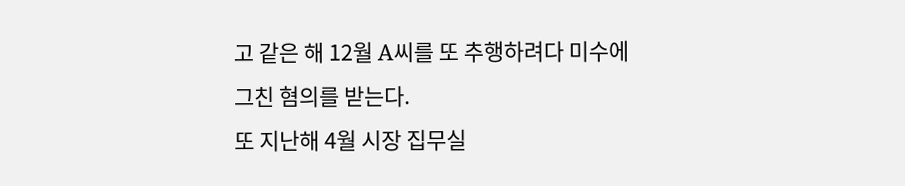고 같은 해 12월 A씨를 또 추행하려다 미수에 그친 혐의를 받는다.
또 지난해 4월 시장 집무실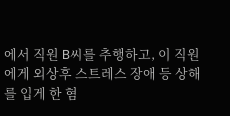에서 직원 B씨를 추행하고, 이 직원에게 외상후 스트레스 장애 등 상해를 입게 한 혐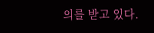의를 받고 있다.